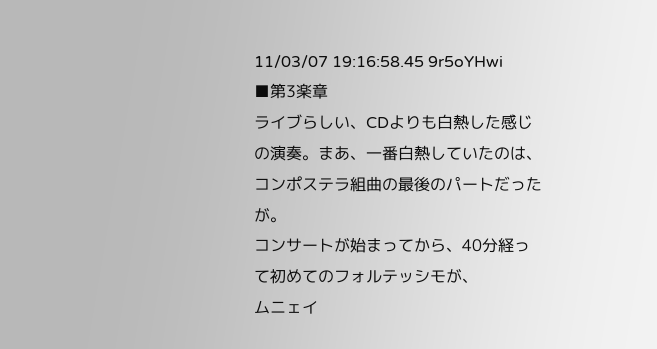11/03/07 19:16:58.45 9r5oYHwi
■第3楽章
ライブらしい、CDよりも白熱した感じの演奏。まあ、一番白熱していたのは、
コンポステラ組曲の最後のパートだったが。
コンサートが始まってから、40分経って初めてのフォルテッシモが、
ムニェイ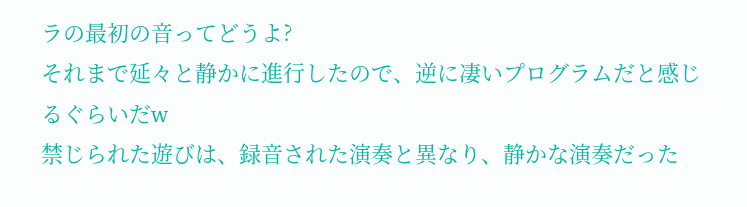ラの最初の音ってどうよ?
それまで延々と静かに進行したので、逆に凄いプログラムだと感じるぐらいだw
禁じられた遊びは、録音された演奏と異なり、静かな演奏だった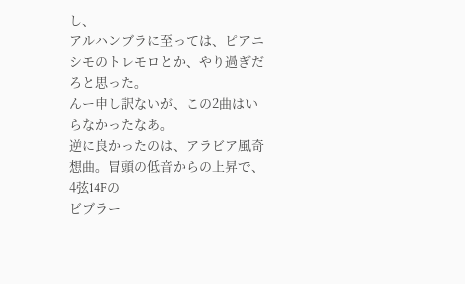し、
アルハンブラに至っては、ピアニシモのトレモロとか、やり過ぎだろと思った。
んー申し訳ないが、この2曲はいらなかったなあ。
逆に良かったのは、アラビア風奇想曲。冒頭の低音からの上昇で、4弦14Fの
ビブラー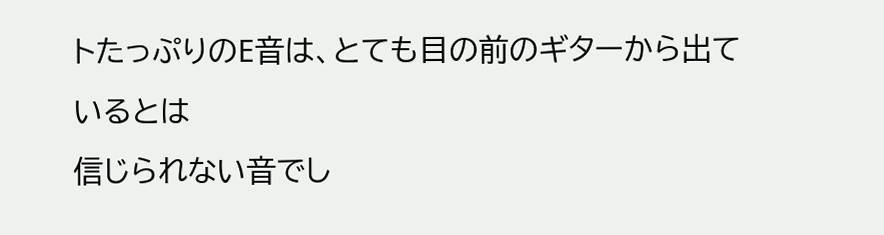トたっぷりのE音は、とても目の前のギターから出ているとは
信じられない音でし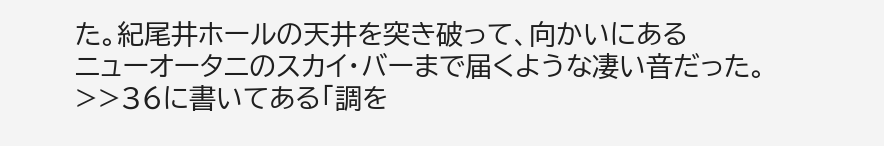た。紀尾井ホールの天井を突き破って、向かいにある
ニューオータニのスカイ・バーまで届くような凄い音だった。
>>36に書いてある「調を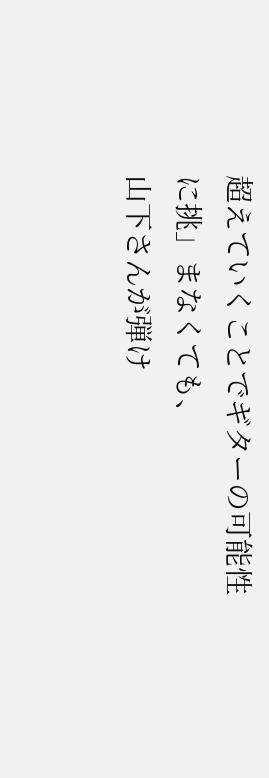超えていくことでギターの可能性に挑」まなくても、
山下さんが弾け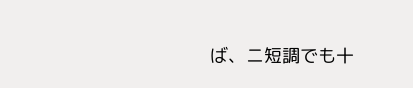ば、ニ短調でも十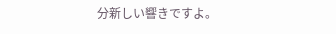分新しい響きですよ。